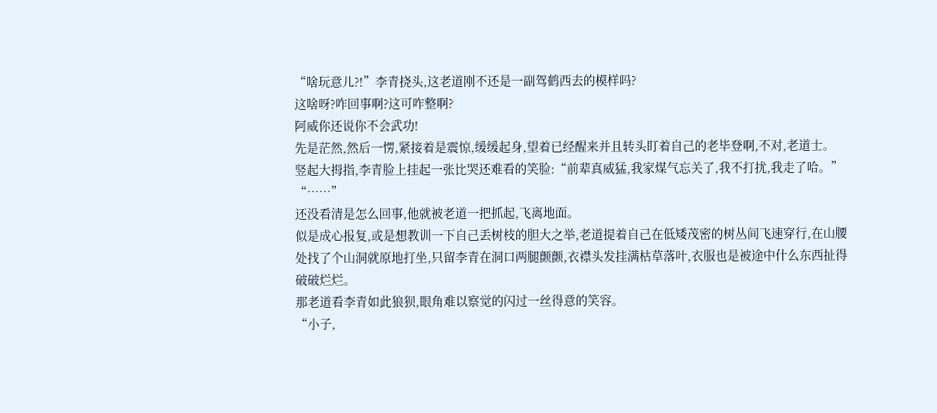“啥玩意儿?!”李青挠头,这老道刚不还是一副驾鹤西去的模样吗?
这啥呀?咋回事啊?这可咋整啊?
阿威你还说你不会武功!
先是茫然,然后一愣,紧接着是震惊,缓缓起身,望着已经醒来并且转头盯着自己的老毕登啊,不对,老道士。
竖起大拇指,李青脸上挂起一张比哭还难看的笑脸:“前辈真威猛,我家煤气忘关了,我不打扰,我走了哈。”
“……”
还没看清是怎么回事,他就被老道一把抓起,飞离地面。
似是成心报复,或是想教训一下自己丢树枝的胆大之举,老道提着自己在低矮茂密的树丛间飞速穿行,在山腰处找了个山洞就原地打坐,只留李青在洞口两腿颤颤,衣襟头发挂满枯草落叶,衣服也是被途中什么东西扯得破破烂烂。
那老道看李青如此狼狈,眼角难以察觉的闪过一丝得意的笑容。
“小子,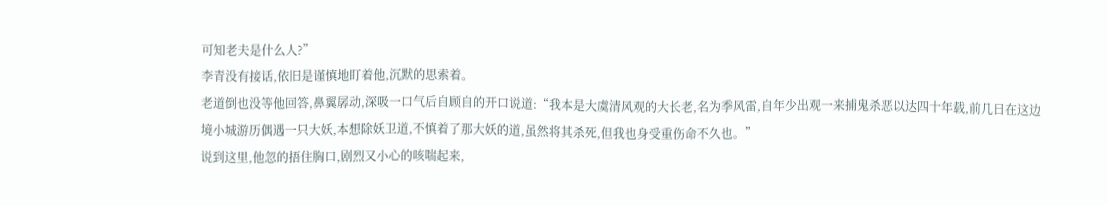可知老夫是什么人?”
李青没有接话,依旧是谨慎地盯着他,沉默的思索着。
老道倒也没等他回答,鼻翼孱动,深吸一口气后自顾自的开口说道:“我本是大虞清风观的大长老,名为季风雷,自年少出观一来捕鬼杀恶以达四十年载,前几日在这边境小城游历偶遇一只大妖,本想除妖卫道,不慎着了那大妖的道,虽然将其杀死,但我也身受重伤命不久也。”
说到这里,他忽的捂住胸口,剧烈又小心的咳喘起来,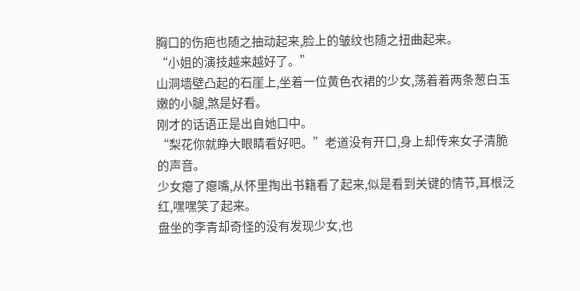胸口的伤疤也随之抽动起来,脸上的皱纹也随之扭曲起来。
“小姐的演技越来越好了。”
山洞墙壁凸起的石崖上,坐着一位黄色衣裙的少女,荡着着两条葱白玉嫩的小腿,煞是好看。
刚才的话语正是出自她口中。
“梨花你就睁大眼睛看好吧。”老道没有开口,身上却传来女子清脆的声音。
少女瘪了瘪嘴,从怀里掏出书籍看了起来,似是看到关键的情节,耳根泛红,嘿嘿笑了起来。
盘坐的李青却奇怪的没有发现少女,也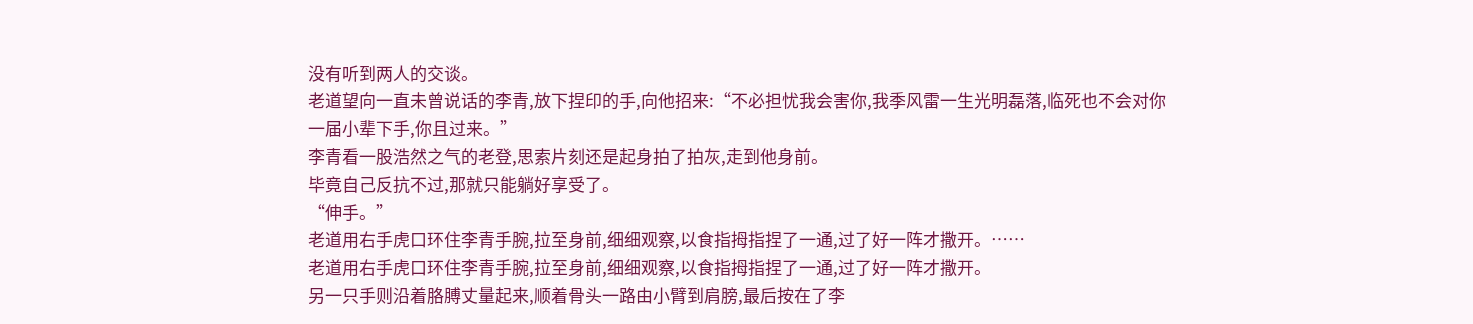没有听到两人的交谈。
老道望向一直未曾说话的李青,放下捏印的手,向他招来:“不必担忧我会害你,我季风雷一生光明磊落,临死也不会对你一届小辈下手,你且过来。”
李青看一股浩然之气的老登,思索片刻还是起身拍了拍灰,走到他身前。
毕竟自己反抗不过,那就只能躺好享受了。
“伸手。”
老道用右手虎口环住李青手腕,拉至身前,细细观察,以食指拇指捏了一通,过了好一阵才撒开。……
老道用右手虎口环住李青手腕,拉至身前,细细观察,以食指拇指捏了一通,过了好一阵才撒开。
另一只手则沿着胳膊丈量起来,顺着骨头一路由小臂到肩膀,最后按在了李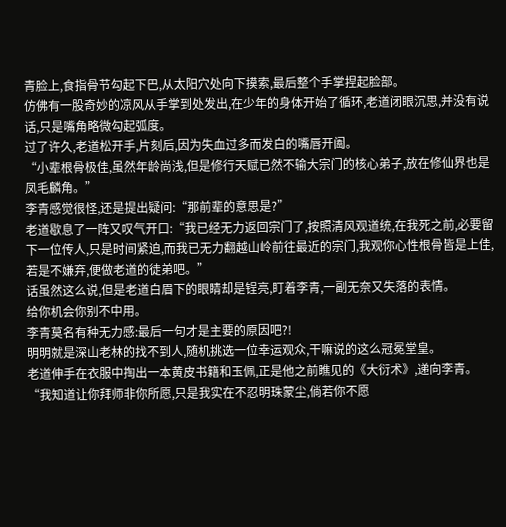青脸上,食指骨节勾起下巴,从太阳穴处向下摸索,最后整个手掌捏起脸部。
仿佛有一股奇妙的凉风从手掌到处发出,在少年的身体开始了循环,老道闭眼沉思,并没有说话,只是嘴角略微勾起弧度。
过了许久,老道松开手,片刻后,因为失血过多而发白的嘴唇开阖。
“小辈根骨极佳,虽然年龄尚浅,但是修行天赋已然不输大宗门的核心弟子,放在修仙界也是凤毛麟角。”
李青感觉很怪,还是提出疑问:“那前辈的意思是?”
老道歇息了一阵又叹气开口:“我已经无力返回宗门了,按照清风观道统,在我死之前,必要留下一位传人,只是时间紧迫,而我已无力翻越山岭前往最近的宗门,我观你心性根骨皆是上佳,若是不嫌弃,便做老道的徒弟吧。”
话虽然这么说,但是老道白眉下的眼睛却是锃亮,盯着李青,一副无奈又失落的表情。
给你机会你别不中用。
李青莫名有种无力感:最后一句才是主要的原因吧?!
明明就是深山老林的找不到人,随机挑选一位幸运观众,干嘛说的这么冠冕堂皇。
老道伸手在衣服中掏出一本黄皮书籍和玉佩,正是他之前瞧见的《大衍术》,递向李青。
“我知道让你拜师非你所愿,只是我实在不忍明珠蒙尘,倘若你不愿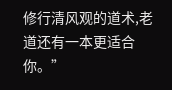修行清风观的道术,老道还有一本更适合你。”